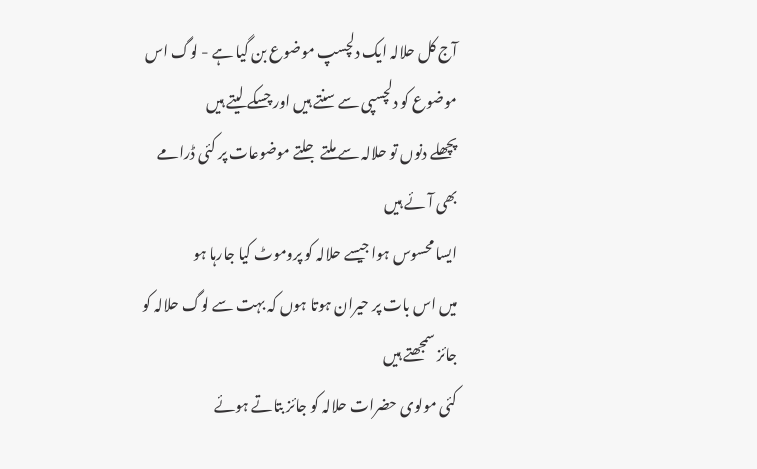آج کل حلالہ ایک دلچسپ موضوع بن گیا ہے - لوگ اس موضوع کو دلچسپی سے سنتے ہیں اور چسکے لیتے ہیں
پچھلے دنوں تو حلالہ سے ملتے جلتے موضوعات پر کئی ڈرامے بھی آئے ہیں
ایسا محسوس ہوا جیسے حلالہ کو پروموٹ کیا جارہا ہو
میں اس بات پر حیران ہوتا ہوں کہ بہت سے لوگ حلالہ کو جائز سمجھتے ہیں
کئی مولوی حضرات حلالہ کو جائز بتاتے ہوئے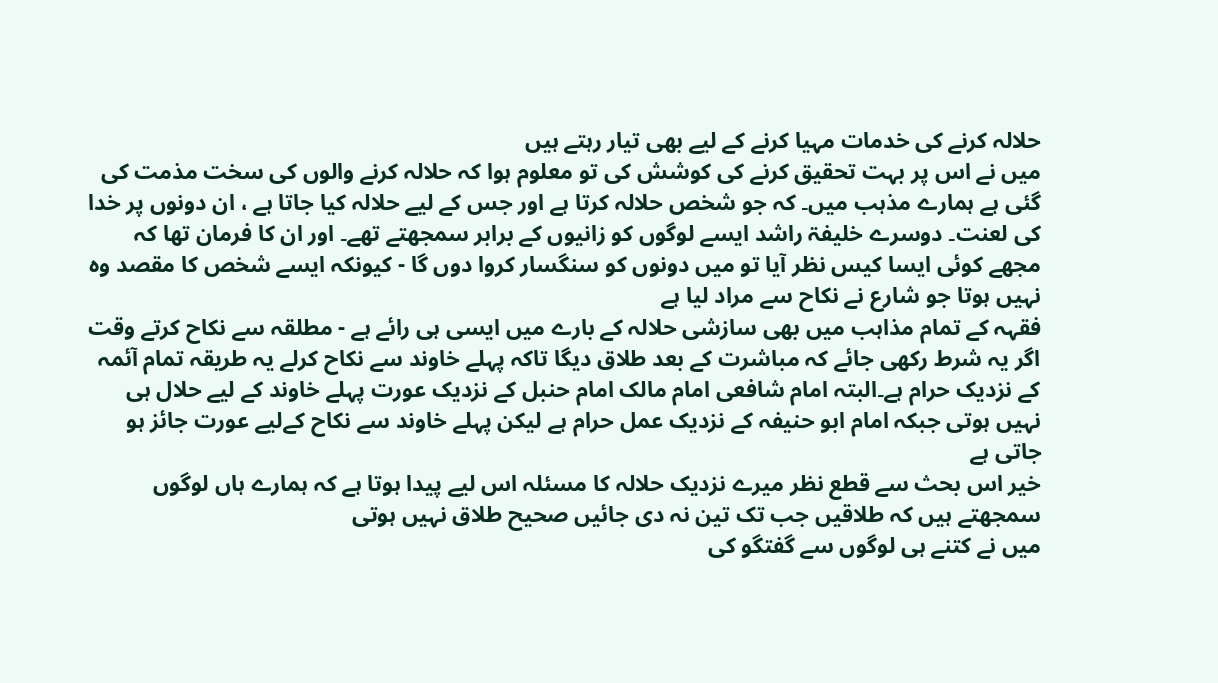حلالہ کرنے کی خدمات مہیا کرنے کے لیے بھی تیار رہتے ہیں
میں نے اس پر بہت تحقیق کرنے کی کوشش کی تو معلوم ہوا کہ حلالہ کرنے والوں کی سخت مذمت کی گئی ہے ہمارے مذہب میں۔ کہ جو شخص حلالہ کرتا ہے اور جس کے لیے حلالہ کیا جاتا ہے ، ان دونوں پر خدا کی لعنت۔ دوسرے خلیفۃ راشد ایسے لوگوں کو زانیوں کے برابر سمجھتے تھے۔ اور ان کا فرمان تھا کہ مجھے کوئی ایسا کیس نظر آیا تو میں دونوں کو سنگسار کروا دوں گا - کیونکہ ایسے شخص کا مقصد وہ نہیں ہوتا جو شارع نے نکاح سے مراد لیا ہے
فقہہ کے تمام مذاہب میں بھی سازشی حلالہ کے بارے میں ایسی ہی رائے ہے - مطلقہ سے نکاح کرتے وقت اگر یہ شرط رکھی جائے کہ مباشرت کے بعد طلاق دیگا تاکہ پہلے خاوند سے نکاح کرلے یہ طریقہ تمام آئمہ کے نزدیک حرام ہے۔البتہ امام شافعی امام مالک امام حنبل کے نزدیک عورت پہلے خاوند کے لیے حلال ہی نہیں ہوتی جبکہ امام ابو حنیفہ کے نزدیک عمل حرام ہے لیکن پہلے خاوند سے نکاح کےلیے عورت جائز ہو جاتی ہے
خیر اس بحث سے قطع نظر میرے نزدیک حلالہ کا مسئلہ اس لیے پیدا ہوتا ہے کہ ہمارے ہاں لوگوں سمجھتے ہیں کہ طلاقیں جب تک تین نہ دی جائیں صحیح طلاق نہیں ہوتی
میں نے کتنے ہی لوگوں سے گفتگو کی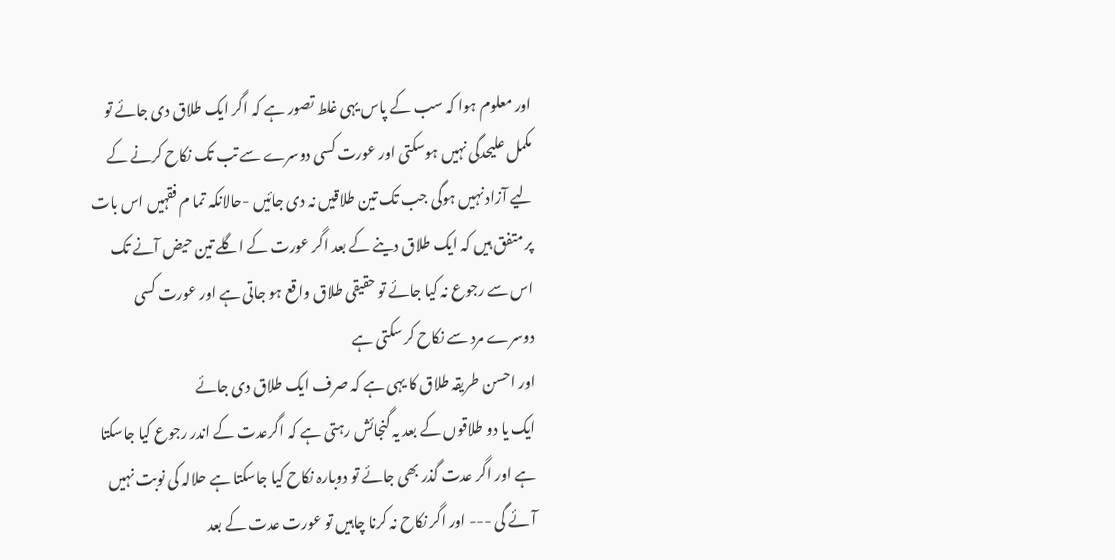اور معلوم ہوا کہ سب کے پاس یہی غلط تصور ہے کہ اگر ایک طلاق دی جائے تو مکمل علیحدگی نہیں ہوسکتی اور عورت کسی دوسرے سے تب تک نکاح کرنے کے لیے آزاد نہیں ہوگی جب تک تین طلاقیں نہ دی جائیں -حالانکہ تما م فقہیں اس بات پر متفق ہیں کہ ایک طلاق دینے کے بعد اگر عورت کے اگلے تین حیض آنے تک اس سے رجوع نہ کیا جائے تو حقیقی طلاق واقع ہو جاتی ہے اور عورت کسی دوسرے مرد سے نکاح کر سکتی ہے
اور احسن طریقہ طلاق کا یہی ہے کہ صرف ایک طلاق دی جائے
ایک یا دو طلاقوں کے بعد یہ گنجائش رہتی ہے کہ اگرعدت کے اندر رجوع کیا جاسکتا ہے اور اگر عدت گذر بھی جائے تو دوبارہ نکاح کیا جاسکتا ہے حلالہ کی نوبت نہیں آئے گی --- اور اگر نکاح نہ کرنا چاہیں تو عورت عدت کے بعد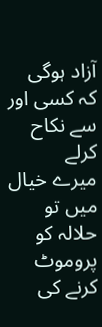آزاد ہوگی کہ کسی اور سے نکاح کرلے
میرے خیال میں تو حلالہ کو پروموٹ کرنے کی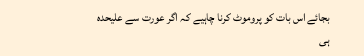بجائے اس بات کو پروموٹ کرنا چاہیے کہ اگر عورت سے علیحدہ ہی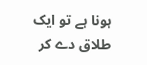ہونا ہے تو ایک طلاق دے کر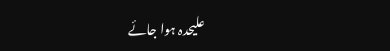علیحدہ ہوا جائے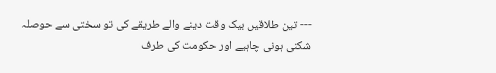--- تین طلاقیں بیک وقت دینے والے طریقے کی تو سختی سے حوصلہ شکنی ہونی چاہیے اور حکومت کی طرف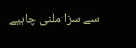سے سزا ملنی چاہیے